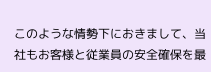このような情勢下におきまして、当社もお客様と従業員の安全確保を最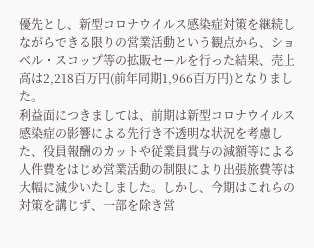優先とし、新型コロナウイルス感染症対策を継続しながらできる限りの営業活動という観点から、ショベル・スコップ等の拡販セールを行った結果、売上高は2,218百万円(前年同期1,966百万円)となりました。
利益面につきましては、前期は新型コロナウイルス感染症の影響による先行き不透明な状況を考慮した、役員報酬のカットや従業員賞与の減額等による人件費をはじめ営業活動の制限により出張旅費等は大幅に減少いたしました。しかし、今期はこれらの対策を講じず、一部を除き営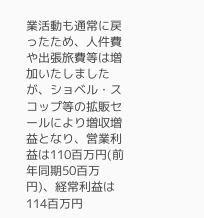業活動も通常に戻ったため、人件費や出張旅費等は増加いたしましたが、ショベル・スコップ等の拡販セールにより増収増益となり、営業利益は110百万円(前年同期50百万円)、経常利益は114百万円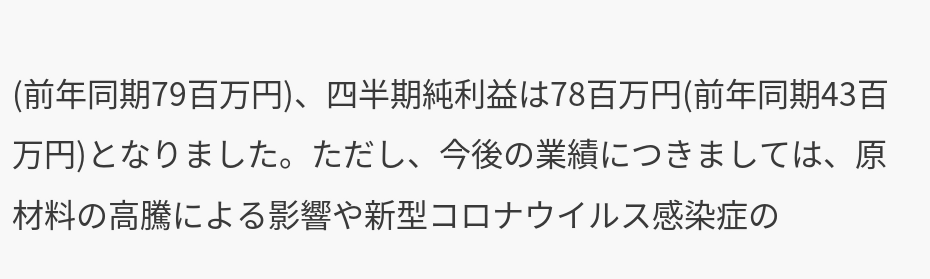(前年同期79百万円)、四半期純利益は78百万円(前年同期43百万円)となりました。ただし、今後の業績につきましては、原材料の高騰による影響や新型コロナウイルス感染症の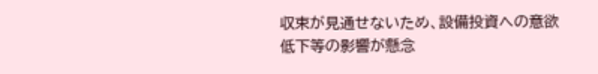収束が見通せないため、設備投資への意欲低下等の影響が懸念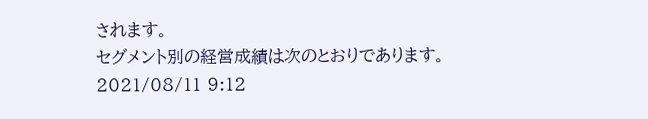されます。
セグメント別の経営成績は次のとおりであります。
2021/08/11 9:12